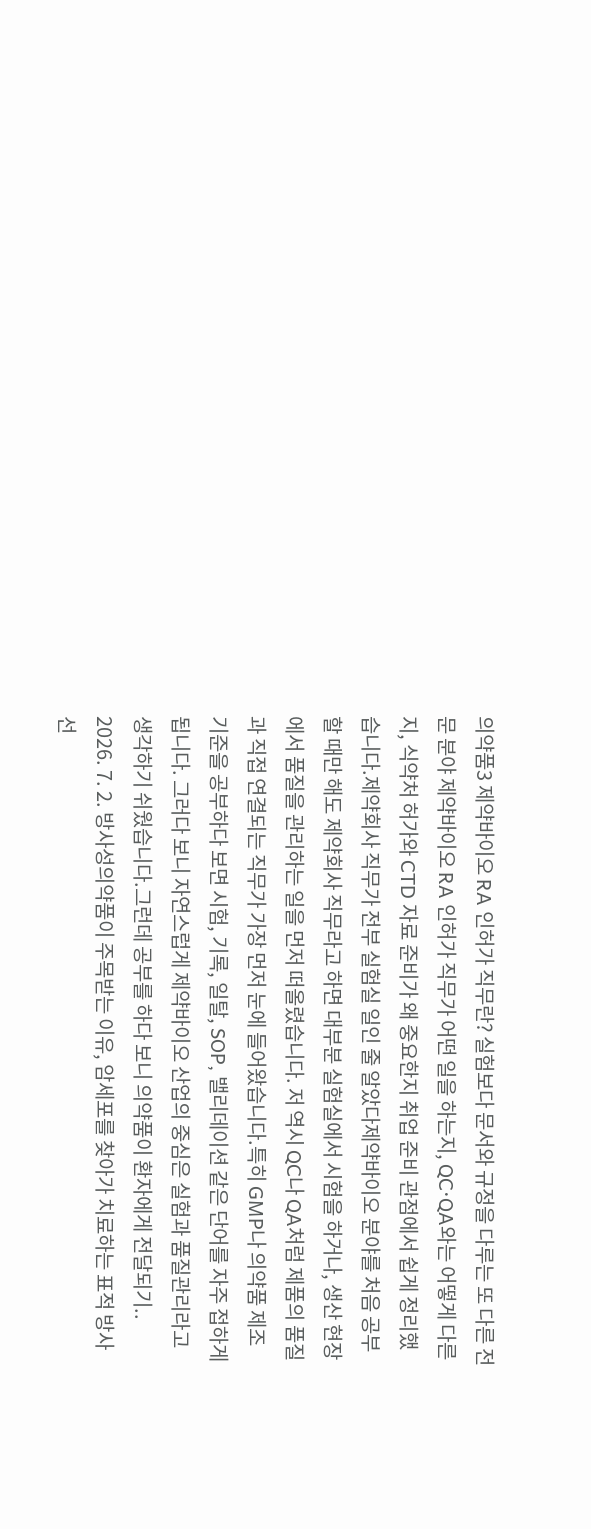의약품3 제약바이오 RA 인허가 직무란? 실험보다 문서와 규정을 다루는 또 다른 전문 분야 제약바이오 RA 인허가 직무가 어떤 일을 하는지, QC·QA와는 어떻게 다른지, 식약처 허가와 CTD 자료 준비가 왜 중요한지 취업 준비 관점에서 쉽게 정리했습니다.제약회사 직무가 전부 실험실 일인 줄 알았다제약바이오 분야를 처음 공부할 때만 해도 제약회사 직무라고 하면 대부분 실험실에서 시험을 하거나, 생산 현장에서 품질을 관리하는 일을 먼저 떠올렸습니다. 저 역시 QC나 QA처럼 제품의 품질과 직접 연결되는 직무가 가장 먼저 눈에 들어왔습니다.특히 GMP나 의약품 제조 기준을 공부하다 보면 시험, 기록, 일탈, SOP, 밸리데이션 같은 단어를 자주 접하게 됩니다. 그러다 보니 자연스럽게 제약바이오 산업의 중심은 실험과 품질관리라고 생각하기 쉬웠습니다.그런데 공부를 하다 보니 의약품이 환자에게 전달되기.. 2026. 7. 2. 방사성의약품이 주목받는 이유, 암세포를 찾아가 치료하는 표적 방사선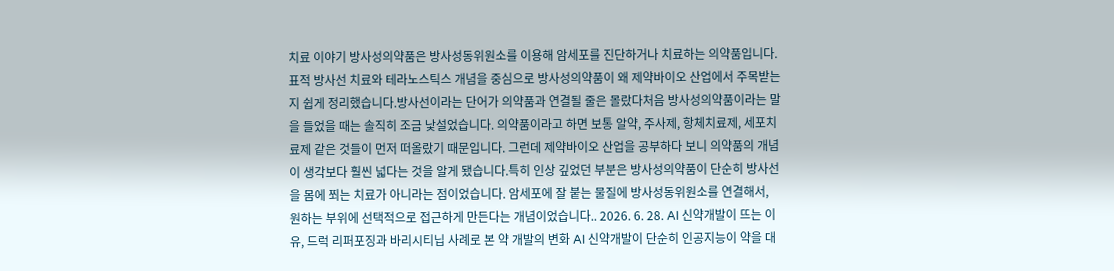치료 이야기 방사성의약품은 방사성동위원소를 이용해 암세포를 진단하거나 치료하는 의약품입니다. 표적 방사선 치료와 테라노스틱스 개념을 중심으로 방사성의약품이 왜 제약바이오 산업에서 주목받는지 쉽게 정리했습니다.방사선이라는 단어가 의약품과 연결될 줄은 몰랐다처음 방사성의약품이라는 말을 들었을 때는 솔직히 조금 낯설었습니다. 의약품이라고 하면 보통 알약, 주사제, 항체치료제, 세포치료제 같은 것들이 먼저 떠올랐기 때문입니다. 그런데 제약바이오 산업을 공부하다 보니 의약품의 개념이 생각보다 훨씬 넓다는 것을 알게 됐습니다.특히 인상 깊었던 부분은 방사성의약품이 단순히 방사선을 몸에 쬐는 치료가 아니라는 점이었습니다. 암세포에 잘 붙는 물질에 방사성동위원소를 연결해서, 원하는 부위에 선택적으로 접근하게 만든다는 개념이었습니다.. 2026. 6. 28. AI 신약개발이 뜨는 이유, 드럭 리퍼포징과 바리시티닙 사례로 본 약 개발의 변화 AI 신약개발이 단순히 인공지능이 약을 대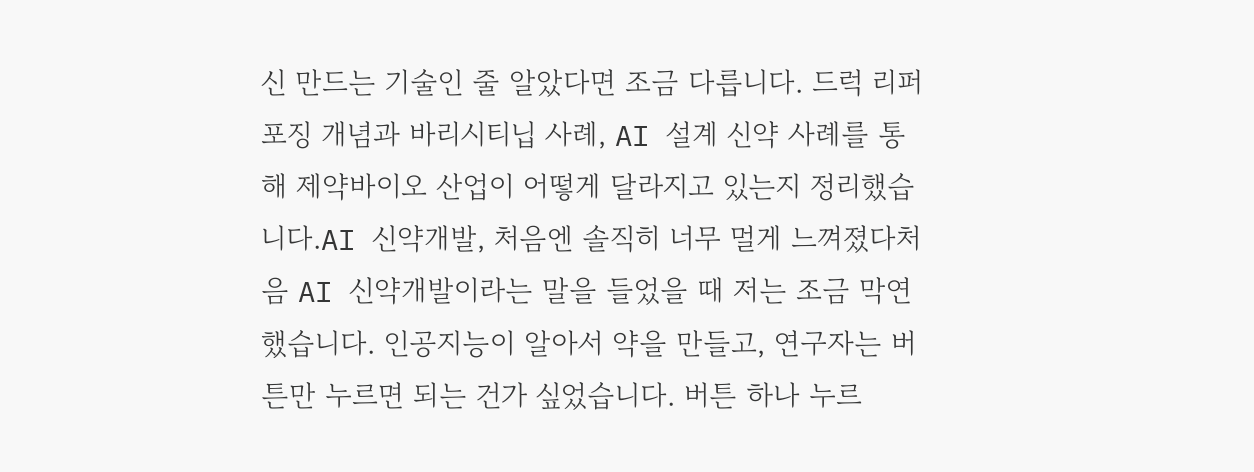신 만드는 기술인 줄 알았다면 조금 다릅니다. 드럭 리퍼포징 개념과 바리시티닙 사례, AI 설계 신약 사례를 통해 제약바이오 산업이 어떻게 달라지고 있는지 정리했습니다.AI 신약개발, 처음엔 솔직히 너무 멀게 느껴졌다처음 AI 신약개발이라는 말을 들었을 때 저는 조금 막연했습니다. 인공지능이 알아서 약을 만들고, 연구자는 버튼만 누르면 되는 건가 싶었습니다. 버튼 하나 누르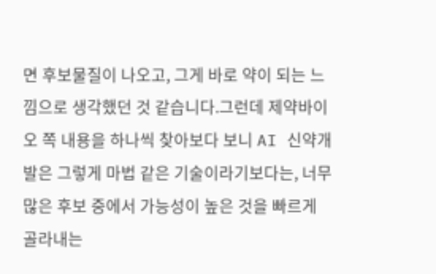면 후보물질이 나오고, 그게 바로 약이 되는 느낌으로 생각했던 것 같습니다.그런데 제약바이오 쪽 내용을 하나씩 찾아보다 보니 AI 신약개발은 그렇게 마법 같은 기술이라기보다는, 너무 많은 후보 중에서 가능성이 높은 것을 빠르게 골라내는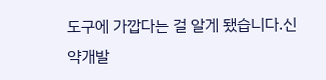도구에 가깝다는 걸 알게 됐습니다.신약개발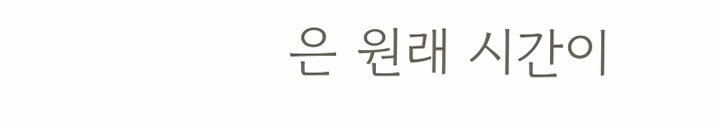은 원래 시간이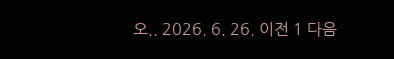오.. 2026. 6. 26. 이전 1 다음